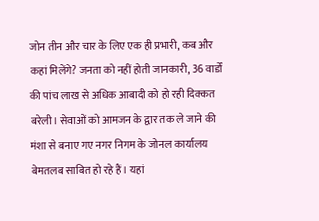जोन तीन और चार के लिए एक ही प्रभारी, कब और कहां मिलेंगे? जनता को नहीं होती जानकारी, 36 वार्डों की पांच लाख से अधिक आबादी को हो रही दिक्कत
बरेली। सेवाओं को आमजन के द्वार तक ले जाने की मंशा से बनाए गए नगर निगम के जोनल कार्यालय बेमतलब साबित हो रहे हैं। यहां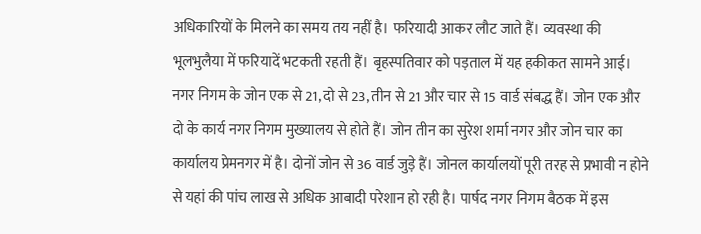अधिकारियों के मिलने का समय तय नहीं है। फरियादी आकर लौट जाते हैं। व्यवस्था की भूलभुलैया में फरियादें भटकती रहती हैं। बृहस्पतिवार को पड़ताल में यह हकीकत सामने आई।
नगर निगम के जोन एक से 21, दो से 23, तीन से 21 और चार से 15 वार्ड संबद्ध हैं। जोन एक और दो के कार्य नगर निगम मुख्यालय से होते हैं। जोन तीन का सुरेश शर्मा नगर और जोन चार का कार्यालय प्रेमनगर में है। दोनों जोन से 36 वार्ड जुड़े हैं। जोनल कार्यालयों पूरी तरह से प्रभावी न होने से यहां की पांच लाख से अधिक आबादी परेशान हो रही है। पार्षद नगर निगम बैठक में इस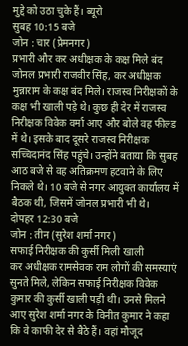मुद्दे को उठा चुके हैं। ब्यूरो
सुबह 10:15 बजे
जोन : चार (प्रेमनगर)
प्रभारी और कर अधीक्षक के कक्ष मिले बंद
जोनल प्रभारी राजवीर सिंह, कर अधीक्षक मुन्नाराम के कक्ष बंद मिले। राजस्व निरीक्षकों के कक्ष भी खाली पड़े थे। कुछ ही देर में राजस्व निरीक्षक विवेक वर्मा आए और बोले वह फील्ड में थे। इसके बाद दूसरे राजस्व निरीक्षक सच्चिदानंद सिंह पहुंचे। उन्होंने बताया कि सुबह आठ बजे से वह अतिक्रमण हटवाने के लिए निकले थे। 10 बजे से नगर आयुक्त कार्यालय में बैठक थी, जिसमें जोनल प्रभारी भी थे।
दोपहर 12:30 बजे
जोन : तीन (सुरेश शर्मा नगर)
सफाई निरीक्षक की कुर्सी मिली खाली
कर अधीक्षक रामसेवक राम लोगों की समस्याएं सुनते मिले, लेकिन सफाई निरीक्षक विवेक कुमार की कुर्सी खाली पड़ी थी। उनसे मिलने आए सुरेश शर्मा नगर के विनीत कुमार ने कहा कि वे काफी देर से बैठे हैं। वहां मौजूद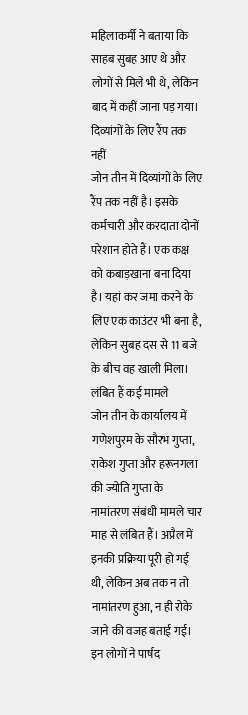महिलाकर्मी ने बताया कि साहब सुबह आए थे और लोगों से मिले भी थे, लेकिन बाद में कहीं जाना पड़ गया।
दिव्यांगों के लिए रैंप तक नहीं
जोन तीन में दिव्यांगों के लिए रैंप तक नहीं है। इसके कर्मचारी और करदाता दोनों परेशान होते हैं। एक कक्ष को कबाड़खाना बना दिया है। यहां कर जमा करने के लिए एक काउंटर भी बना है, लेकिन सुबह दस से 11 बजे के बीच वह खाली मिला।
लंबित हैं कई मामले
जोन तीन के कार्यालय में गणेशपुरम के सौरभ गुप्ता, राकेश गुप्ता और हरूनगला की ज्योति गुप्ता के नामांतरण संबंधी मामले चार माह से लंबित हैं। अप्रैल में इनकी प्रक्रिया पूरी हो गई थी, लेकिन अब तक न तो नामांतरण हुआ, न ही रोके जाने की वजह बताई गई। इन लोगों ने पार्षद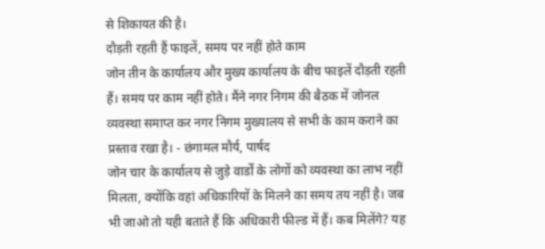से शिकायत की है।
दौड़ती रहती हैं फाइलें, समय पर नहीं होते काम
जोन तीन के कार्यालय और मुख्य कार्यालय के बीच फाइलें दौड़ती रहती हैं। समय पर काम नहीं होते। मैंने नगर निगम की बैठक में जोनल व्यवस्था समाप्त कर नगर निगम मुख्यालय से सभी के काम कराने का प्रस्ताव रखा है। - छंगामल मौर्य, पार्षद
जोन चार के कार्यालय से जुड़े वार्डों के लोगों को व्यवस्था का लाभ नहीं मिलता, क्योंकि वहां अधिकारियों के मिलने का समय तय नहीं है। जब भी जाओ तो यही बताते हैं कि अधिकारी फील्ड में हैं। कब मिलेंगे? यह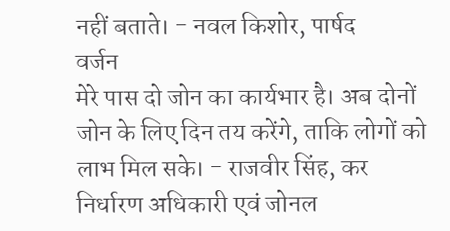नहीं बताते। - नवल किशोर, पार्षद
वर्जन
मेरे पास दो जोन का कार्यभार है। अब दोनों जोन के लिए दिन तय करेंगे, ताकि लोगों को लाभ मिल सके। - राजवीर सिंह, कर निर्धारण अधिकारी एवं जोनल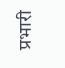प्रभारी